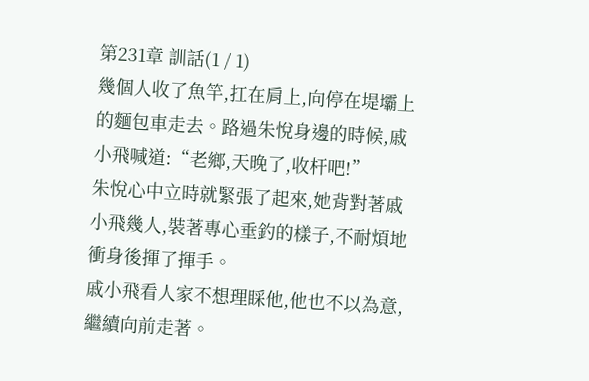第231章 訓話(1 / 1)
幾個人收了魚竿,扛在肩上,向停在堤壩上的麵包車走去。路過朱悅身邊的時候,戚小飛喊道:“老鄉,天晚了,收杆吧!”
朱悅心中立時就緊張了起來,她背對著戚小飛幾人,裝著專心垂釣的樣子,不耐煩地衝身後揮了揮手。
戚小飛看人家不想理睬他,他也不以為意,繼續向前走著。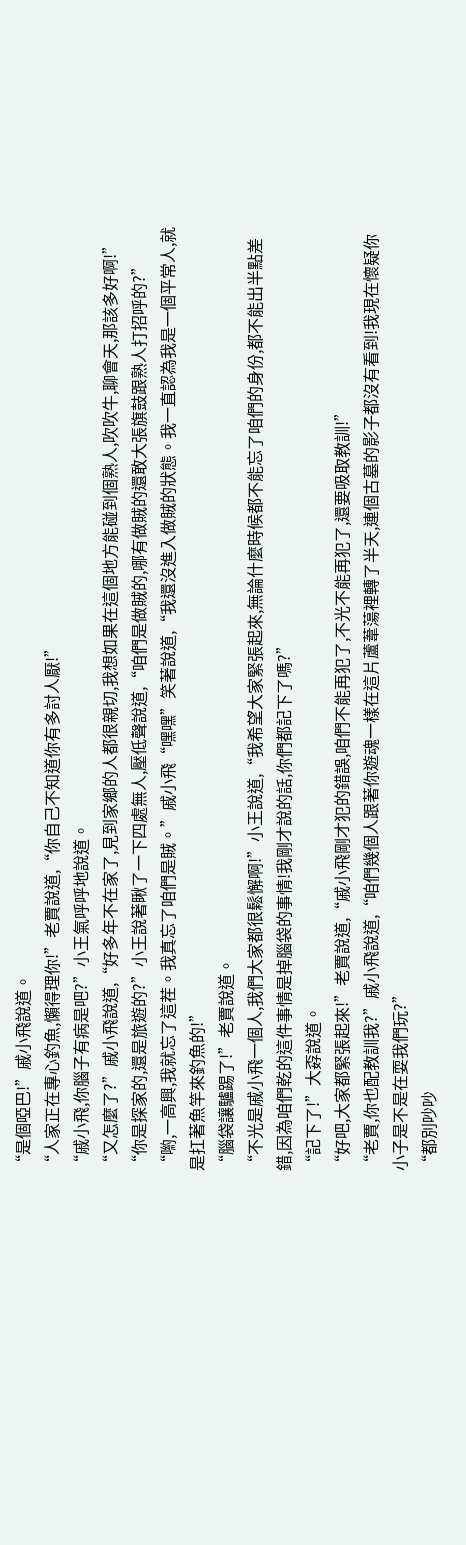“是個啞巴!”戚小飛說道。
“人家正在專心釣魚,懶得理你!”老賈說道,“你自己不知道你有多討人厭!”
“戚小飛,你腦子有病是吧?”小王氣呼呼地說道。
“又怎麼了?”戚小飛說道,“好多年不在家了,見到家鄉的人都很親切,我想如果在這個地方能碰到個熟人,吹吹牛,聊會天,那該多好啊!”
“你是探家的,還是旅遊的?”小王說著瞅了一下四處無人,壓低聲說道,“咱們是做賊的,哪有做賊的還敢大張旗鼓跟熟人打招呼的?”
“喲,一高興,我就忘了這茬。我真忘了咱們是賊。”戚小飛“嘿嘿”笑著說道,“我還沒進入做賊的狀態。我一直認為我是一個平常人,就是扛著魚竿來釣魚的!”
“腦袋讓驢踢了!”老賈說道。
“不光是戚小飛一個人,我們大家都很鬆懈啊!”小王說道,“我希望大家緊張起來,無論什麼時候都不能忘了咱們的身份,都不能出半點差錯,因為咱們乾的這件事情是掉腦袋的事情!我剛才說的話,你們都記下了嗎?”
“記下了!”大孬說道。
“好吧,大家都緊張起來!”老賈說道,“戚小飛剛才犯的錯誤,咱們不能再犯了,不光不能再犯了,還要吸取教訓!”
“老賈,你也配教訓我?”戚小飛說道,“咱們幾個人跟著你遊魂一樣在這片蘆葦蕩裡轉了半天,連個古墓的影子都沒有看到!我現在懷疑你小子是不是在耍我們玩?”
“都別吵吵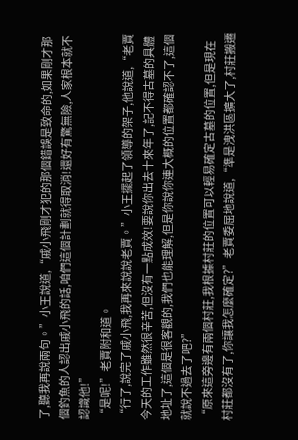了,聽我再說兩句。”小王說道,“戚小飛剛才犯的那個錯誤是致命的,如果剛才那個釣魚的人認出戚小飛的話,咱們這個計劃就得取消!還好有驚無險,人家根本就不認識他!”
“是呢!”老賈附和道。
“行了,說完了戚小飛,我再來說說老賈。”小王擺起了領導的架子,他說道,“老賈今天的工作雖然很辛苦,但沒有一點成效!要說你出去十來年了,記不得古墓的具體地址了,這個是很客觀的,我們也能理解,但是你說你連大概的位置都確認不了,這個就說不過去了吧?”
“原來這旁邊有兩個村莊,我根據村莊的位置可以輕易確定古墓的位置,但是現在村莊都沒有了,你讓我怎麼確定?”老賈委屈地說道,“準是洩洪區擴大了,村莊搬遷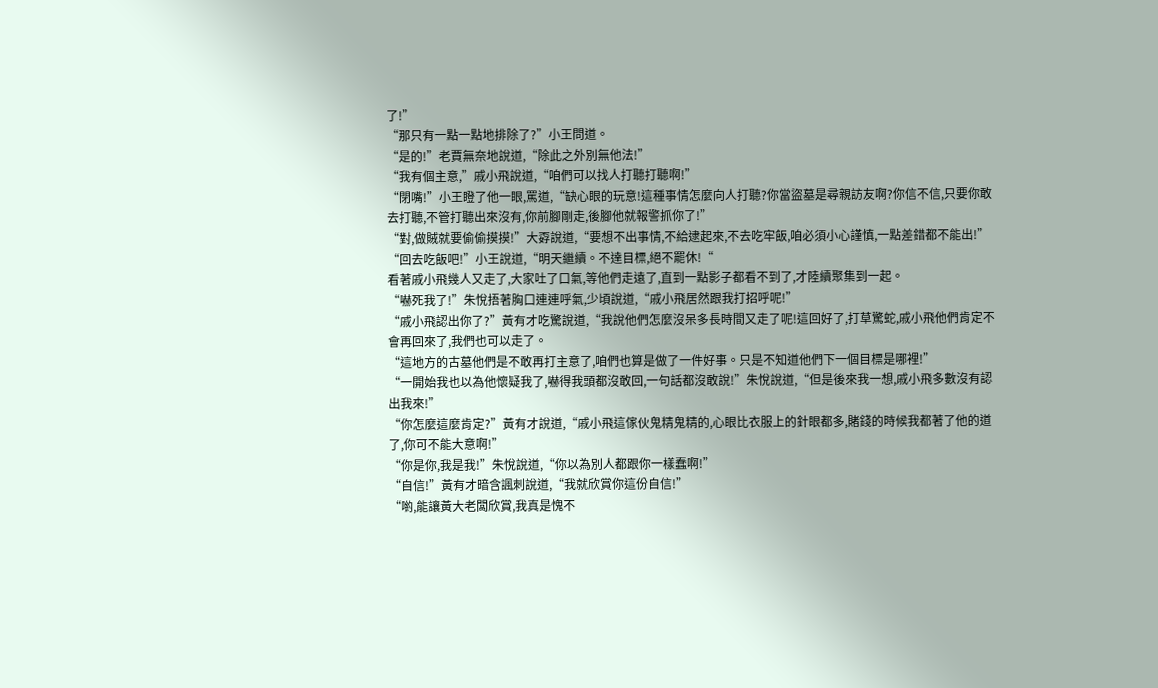了!”
“那只有一點一點地排除了?”小王問道。
“是的!”老賈無奈地說道,“除此之外別無他法!”
“我有個主意,”戚小飛說道,“咱們可以找人打聽打聽啊!”
“閉嘴!”小王瞪了他一眼,罵道,“缺心眼的玩意!這種事情怎麼向人打聽?你當盜墓是尋親訪友啊?你信不信,只要你敢去打聽,不管打聽出來沒有,你前腳剛走,後腳他就報警抓你了!”
“對,做賊就要偷偷摸摸!”大孬說道,“要想不出事情,不給逮起來,不去吃牢飯,咱必須小心謹慎,一點差錯都不能出!”
“回去吃飯吧!”小王說道,“明天繼續。不達目標,絕不罷休!“
看著戚小飛幾人又走了,大家吐了口氣,等他們走遠了,直到一點影子都看不到了,才陸續聚集到一起。
“嚇死我了!”朱悅捂著胸口連連呼氣,少頃說道,“戚小飛居然跟我打招呼呢!”
“戚小飛認出你了?”黃有才吃驚說道,“我說他們怎麼沒呆多長時間又走了呢!這回好了,打草驚蛇,戚小飛他們肯定不會再回來了,我們也可以走了。
“這地方的古墓他們是不敢再打主意了,咱們也算是做了一件好事。只是不知道他們下一個目標是哪裡!”
“一開始我也以為他懷疑我了,嚇得我頭都沒敢回,一句話都沒敢說!”朱悅說道,“但是後來我一想,戚小飛多數沒有認出我來!”
“你怎麼這麼肯定?”黃有才說道,“戚小飛這傢伙鬼精鬼精的,心眼比衣服上的針眼都多,賭錢的時候我都著了他的道了,你可不能大意啊!”
“你是你,我是我!”朱悅說道,“你以為別人都跟你一樣蠢啊!”
“自信!”黃有才暗含諷刺說道,“我就欣賞你這份自信!”
“喲,能讓黃大老闆欣賞,我真是愧不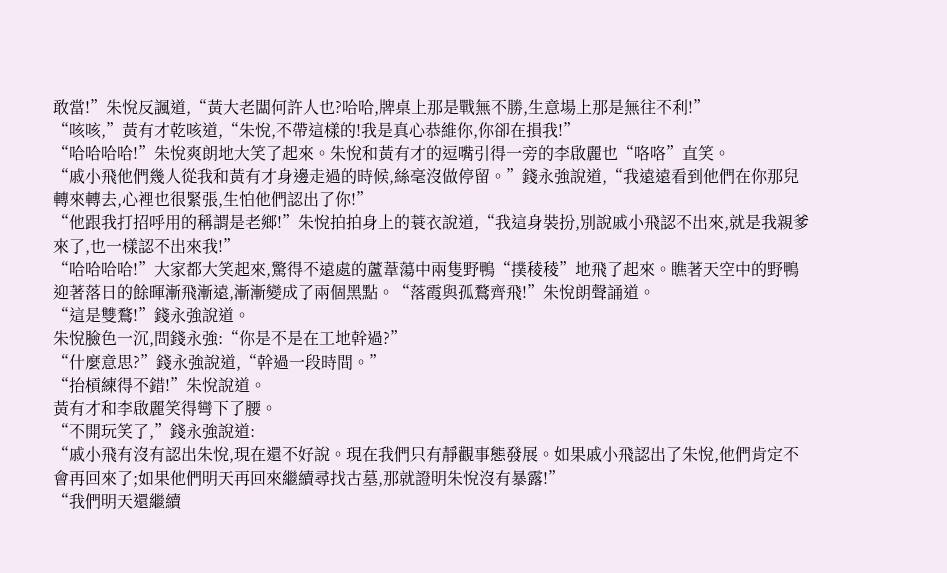敢當!”朱悅反諷道,“黃大老闆何許人也?哈哈,牌桌上那是戰無不勝,生意場上那是無往不利!”
“咳咳,”黃有才乾咳道,“朱悅,不帶這樣的!我是真心恭維你,你卻在損我!”
“哈哈哈哈!”朱悅爽朗地大笑了起來。朱悅和黃有才的逗嘴引得一旁的李啟麗也“咯咯”直笑。
“戚小飛他們幾人從我和黃有才身邊走過的時候,絲毫沒做停留。”錢永強說道,“我遠遠看到他們在你那兒轉來轉去,心裡也很緊張,生怕他們認出了你!”
“他跟我打招呼用的稱謂是老鄉!”朱悅拍拍身上的蓑衣說道,“我這身裝扮,別說戚小飛認不出來,就是我親爹來了,也一樣認不出來我!”
“哈哈哈哈!”大家都大笑起來,驚得不遠處的蘆葦蕩中兩隻野鴨“撲稜稜”地飛了起來。瞧著天空中的野鴨迎著落日的餘暉漸飛漸遠,漸漸變成了兩個黑點。“落霞與孤鶩齊飛!”朱悅朗聲誦道。
“這是雙鶩!”錢永強說道。
朱悅臉色一沉,問錢永強:“你是不是在工地幹過?”
“什麼意思?”錢永強說道,“幹過一段時間。”
“抬槓練得不錯!”朱悅說道。
黃有才和李啟麗笑得彎下了腰。
“不開玩笑了,”錢永強說道:
“戚小飛有沒有認出朱悅,現在還不好說。現在我們只有靜觀事態發展。如果戚小飛認出了朱悅,他們肯定不會再回來了;如果他們明天再回來繼續尋找古墓,那就證明朱悅沒有暴露!”
“我們明天還繼續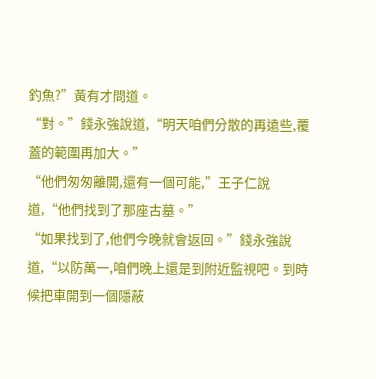釣魚?”黃有才問道。
“對。”錢永強說道,“明天咱們分散的再遠些,覆蓋的範圍再加大。”
“他們匆匆離開,還有一個可能,”王子仁說道,“他們找到了那座古墓。”
“如果找到了,他們今晚就會返回。”錢永強說道,“以防萬一,咱們晚上還是到附近監視吧。到時候把車開到一個隱蔽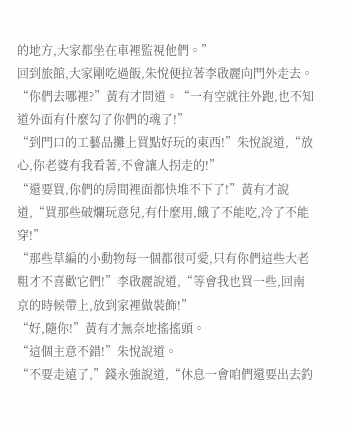的地方,大家都坐在車裡監視他們。”
回到旅館,大家剛吃過飯,朱悅便拉著李啟麗向門外走去。
“你們去哪裡?”黃有才問道。“一有空就往外跑,也不知道外面有什麼勾了你們的魂了!”
“到門口的工藝品攤上買點好玩的東西!”朱悅說道,“放心,你老婆有我看著,不會讓人拐走的!”
“還要買,你們的房間裡面都快堆不下了!”黃有才說道,“買那些破爛玩意兒,有什麼用,餓了不能吃,冷了不能穿!”
“那些草編的小動物每一個都很可愛,只有你們這些大老粗才不喜歡它們!”李啟麗說道,“等會我也買一些,回南京的時候帶上,放到家裡做裝飾!”
“好,隨你!”黃有才無奈地搖搖頭。
“這個主意不錯!”朱悅說道。
“不要走遠了,”錢永強說道,“休息一會咱們還要出去釣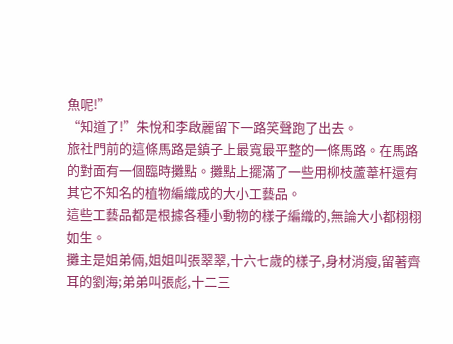魚呢!”
“知道了!”朱悅和李啟麗留下一路笑聲跑了出去。
旅社門前的這條馬路是鎮子上最寬最平整的一條馬路。在馬路的對面有一個臨時攤點。攤點上擺滿了一些用柳枝蘆葦杆還有其它不知名的植物編織成的大小工藝品。
這些工藝品都是根據各種小動物的樣子編織的,無論大小都栩栩如生。
攤主是姐弟倆,姐姐叫張翠翠,十六七歲的樣子,身材消瘦,留著齊耳的劉海;弟弟叫張彪,十二三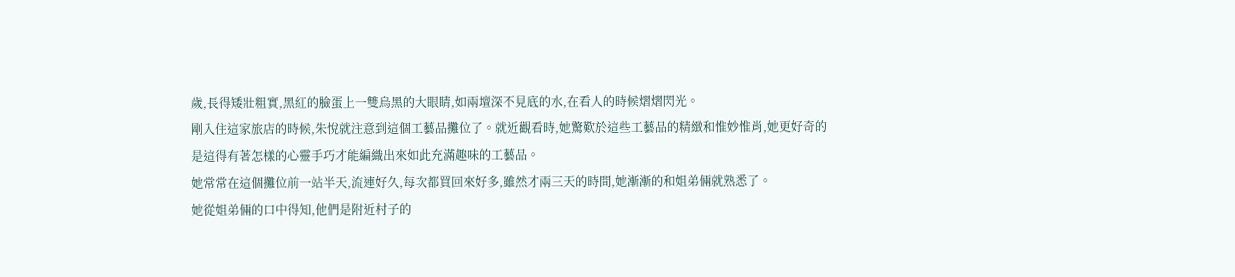歲,長得矮壯粗實,黑紅的臉蛋上一雙烏黑的大眼睛,如兩壇深不見底的水,在看人的時候熠熠閃光。
剛入住這家旅店的時候,朱悅就注意到這個工藝品攤位了。就近觀看時,她驚歎於這些工藝品的精緻和惟妙惟肖,她更好奇的是這得有著怎樣的心靈手巧才能編織出來如此充滿趣味的工藝品。
她常常在這個攤位前一站半天,流連好久,每次都買回來好多,雖然才兩三天的時間,她漸漸的和姐弟倆就熟悉了。
她從姐弟倆的口中得知,他們是附近村子的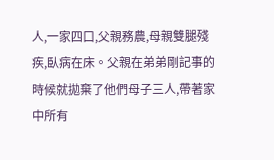人,一家四口,父親務農,母親雙腿殘疾,臥病在床。父親在弟弟剛記事的時候就拋棄了他們母子三人,帶著家中所有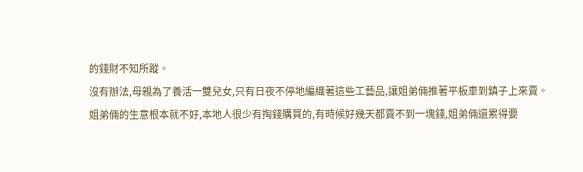的錢財不知所蹤。
沒有辦法,母親為了養活一雙兒女,只有日夜不停地編織著這些工藝品,讓姐弟倆推著平板車到鎮子上來賣。
姐弟倆的生意根本就不好,本地人很少有掏錢購買的,有時候好幾天都賣不到一塊錢,姐弟倆還累得要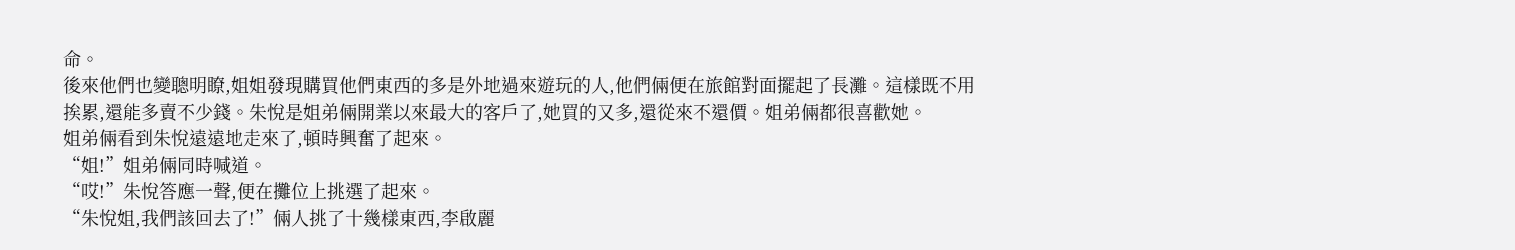命。
後來他們也變聰明瞭,姐姐發現購買他們東西的多是外地過來遊玩的人,他們倆便在旅館對面擺起了長灘。這樣既不用挨累,還能多賣不少錢。朱悅是姐弟倆開業以來最大的客戶了,她買的又多,還從來不還價。姐弟倆都很喜歡她。
姐弟倆看到朱悅遠遠地走來了,頓時興奮了起來。
“姐!”姐弟倆同時喊道。
“哎!”朱悅答應一聲,便在攤位上挑選了起來。
“朱悅姐,我們該回去了!”倆人挑了十幾樣東西,李啟麗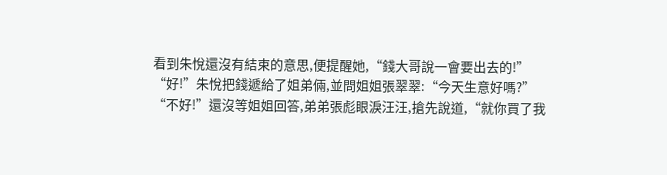看到朱悅還沒有結束的意思,便提醒她,“錢大哥說一會要出去的!”
“好!”朱悅把錢遞給了姐弟倆,並問姐姐張翠翠:“今天生意好嗎?”
“不好!”還沒等姐姐回答,弟弟張彪眼淚汪汪,搶先說道,“就你買了我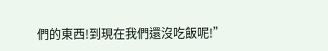們的東西!到現在我們還沒吃飯呢!”